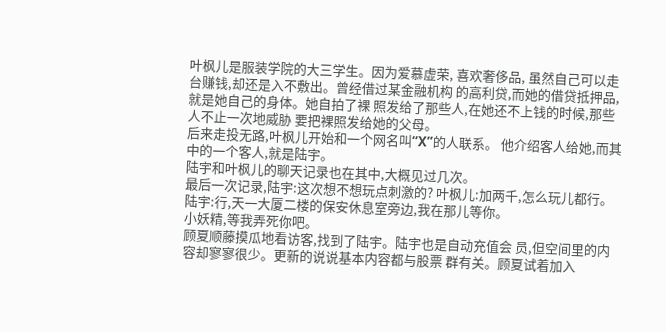叶枫儿是服装学院的大三学生。因为爱慕虚荣, 喜欢奢侈品, 虽然自己可以走台赚钱,却还是入不敷出。曾经借过某金融机构 的高利贷,而她的借贷抵押品,就是她自己的身体。她自拍了裸 照发给了那些人,在她还不上钱的时候,那些人不止一次地威胁 要把裸照发给她的父母。
后来走投无路,叶枫儿开始和一个网名叫“X”的人联系。 他介绍客人给她,而其中的一个客人,就是陆宇。
陆宇和叶枫儿的聊天记录也在其中,大概见过几次。
最后一次记录,陆宇:这次想不想玩点刺激的? 叶枫儿:加两千,怎么玩儿都行。
陆宇:行,天一大厦二楼的保安休息室旁边,我在那儿等你。
小妖精,等我弄死你吧。
顾夏顺藤摸瓜地看访客,找到了陆宇。陆宇也是自动充值会 员,但空间里的内容却寥寥很少。更新的说说基本内容都与股票 群有关。顾夏试着加入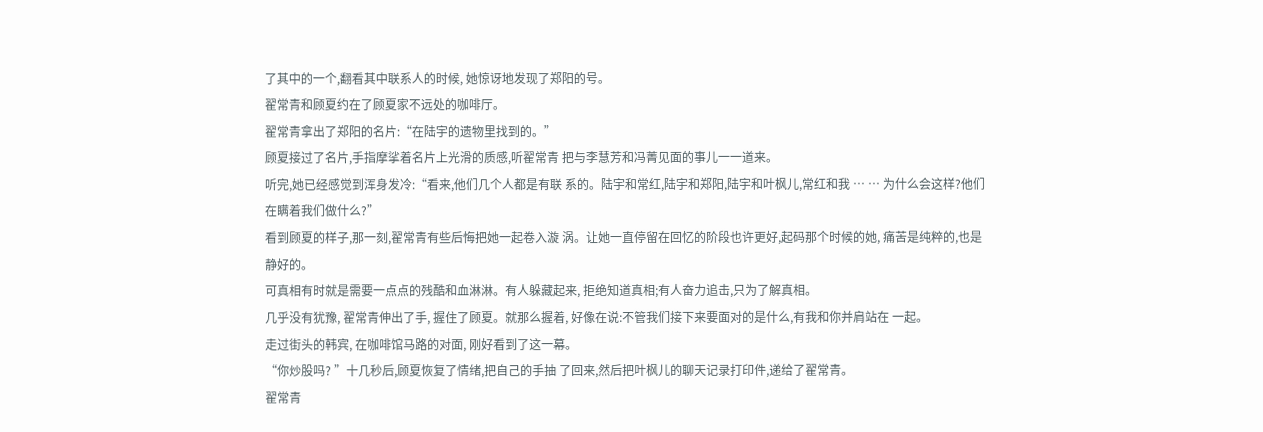了其中的一个,翻看其中联系人的时候, 她惊讶地发现了郑阳的号。
翟常青和顾夏约在了顾夏家不远处的咖啡厅。
翟常青拿出了郑阳的名片:“在陆宇的遗物里找到的。”
顾夏接过了名片,手指摩挲着名片上光滑的质感,听翟常青 把与李慧芳和冯菁见面的事儿一一道来。
听完,她已经感觉到浑身发冷:“看来,他们几个人都是有联 系的。陆宇和常红,陆宇和郑阳,陆宇和叶枫儿,常红和我 … … 为什么会这样?他们在瞒着我们做什么?”
看到顾夏的样子,那一刻,翟常青有些后悔把她一起卷入漩 涡。让她一直停留在回忆的阶段也许更好,起码那个时候的她, 痛苦是纯粹的,也是静好的。
可真相有时就是需要一点点的残酷和血淋淋。有人躲藏起来, 拒绝知道真相;有人奋力追击,只为了解真相。
几乎没有犹豫, 翟常青伸出了手, 握住了顾夏。就那么握着, 好像在说:不管我们接下来要面对的是什么,有我和你并肩站在 一起。
走过街头的韩宾, 在咖啡馆马路的对面, 刚好看到了这一幕。
“你炒股吗? ”十几秒后,顾夏恢复了情绪,把自己的手抽 了回来,然后把叶枫儿的聊天记录打印件,递给了翟常青。
翟常青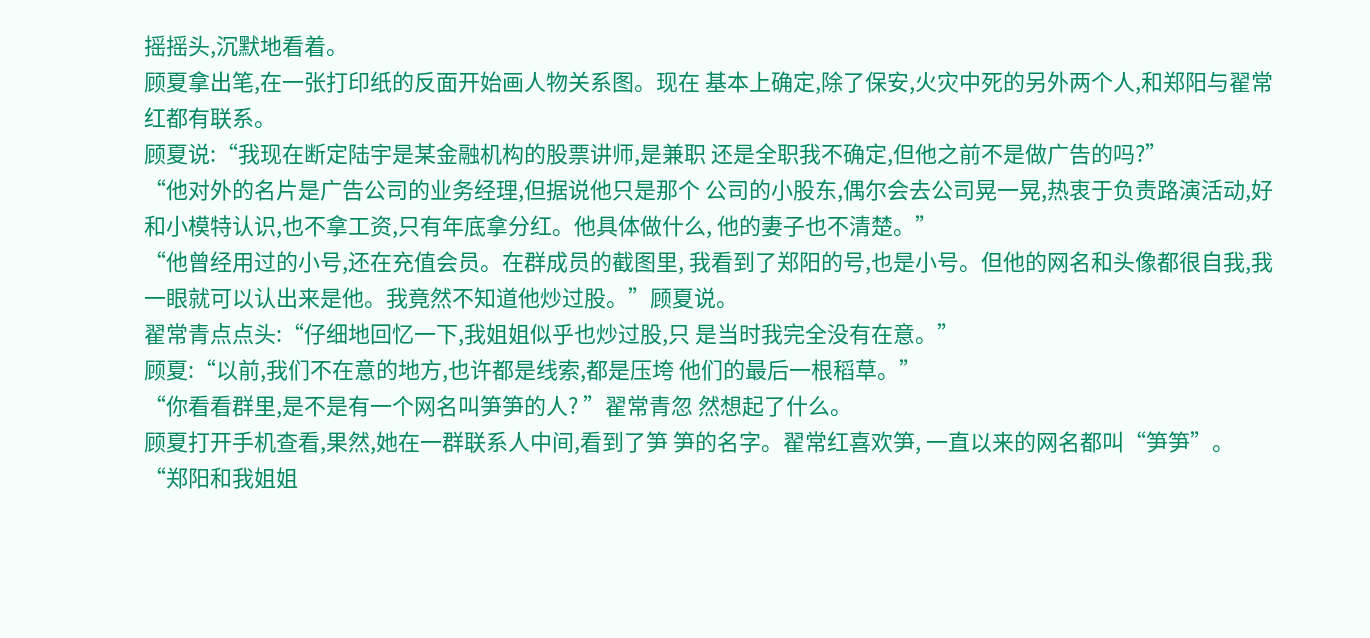摇摇头,沉默地看着。
顾夏拿出笔,在一张打印纸的反面开始画人物关系图。现在 基本上确定,除了保安,火灾中死的另外两个人,和郑阳与翟常 红都有联系。
顾夏说:“我现在断定陆宇是某金融机构的股票讲师,是兼职 还是全职我不确定,但他之前不是做广告的吗?”
“他对外的名片是广告公司的业务经理,但据说他只是那个 公司的小股东,偶尔会去公司晃一晃,热衷于负责路演活动,好 和小模特认识,也不拿工资,只有年底拿分红。他具体做什么, 他的妻子也不清楚。”
“他曾经用过的小号,还在充值会员。在群成员的截图里, 我看到了郑阳的号,也是小号。但他的网名和头像都很自我,我 一眼就可以认出来是他。我竟然不知道他炒过股。”顾夏说。
翟常青点点头:“仔细地回忆一下,我姐姐似乎也炒过股,只 是当时我完全没有在意。”
顾夏:“以前,我们不在意的地方,也许都是线索,都是压垮 他们的最后一根稻草。”
“你看看群里,是不是有一个网名叫笋笋的人? ”翟常青忽 然想起了什么。
顾夏打开手机查看,果然,她在一群联系人中间,看到了笋 笋的名字。翟常红喜欢笋, 一直以来的网名都叫“笋笋”。
“郑阳和我姐姐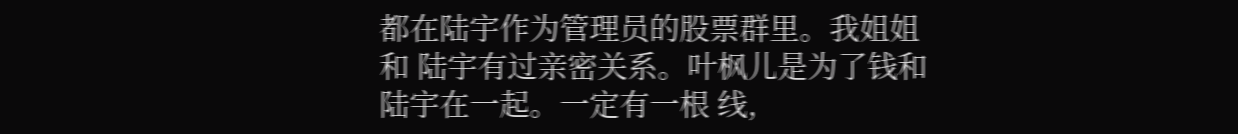都在陆宇作为管理员的股票群里。我姐姐和 陆宇有过亲密关系。叶枫儿是为了钱和陆宇在一起。一定有一根 线,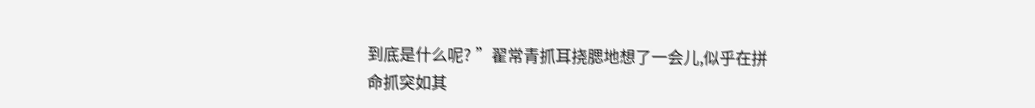到底是什么呢? ”翟常青抓耳挠腮地想了一会儿,似乎在拼
命抓突如其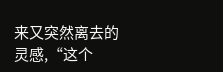来又突然离去的灵感,“这个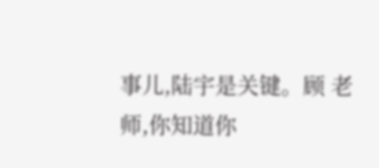事儿,陆宇是关键。顾 老师,你知道你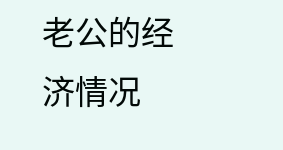老公的经济情况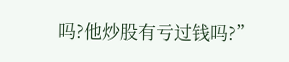吗?他炒股有亏过钱吗?”